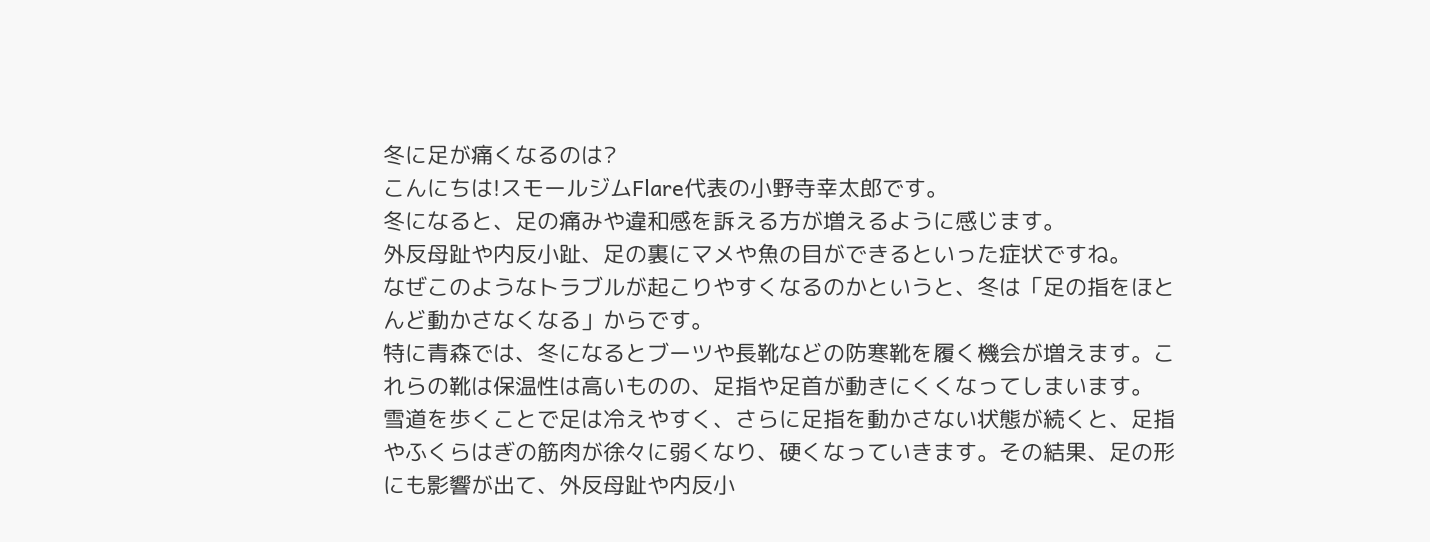冬に足が痛くなるのは?
こんにちは!スモールジムFlare代表の小野寺幸太郎です。
冬になると、足の痛みや違和感を訴える方が増えるように感じます。
外反母趾や内反小趾、足の裏にマメや魚の目ができるといった症状ですね。
なぜこのようなトラブルが起こりやすくなるのかというと、冬は「足の指をほとんど動かさなくなる」からです。
特に青森では、冬になるとブーツや長靴などの防寒靴を履く機会が増えます。これらの靴は保温性は高いものの、足指や足首が動きにくくなってしまいます。
雪道を歩くことで足は冷えやすく、さらに足指を動かさない状態が続くと、足指やふくらはぎの筋肉が徐々に弱くなり、硬くなっていきます。その結果、足の形にも影響が出て、外反母趾や内反小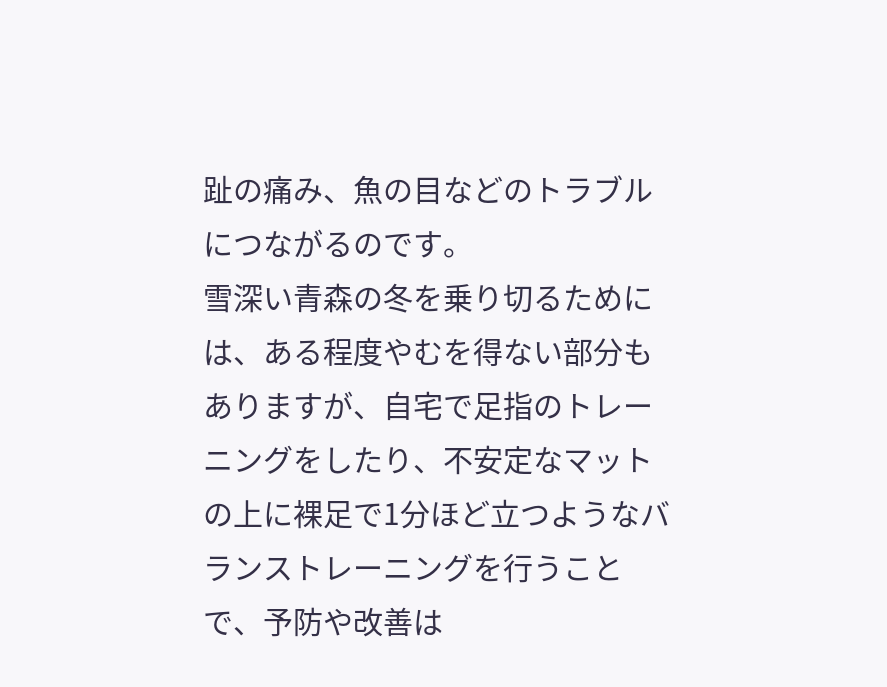趾の痛み、魚の目などのトラブルにつながるのです。
雪深い青森の冬を乗り切るためには、ある程度やむを得ない部分もありますが、自宅で足指のトレーニングをしたり、不安定なマットの上に裸足で1分ほど立つようなバランストレーニングを行うことで、予防や改善は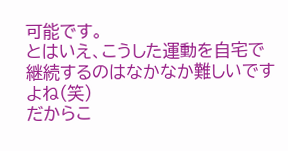可能です。
とはいえ、こうした運動を自宅で継続するのはなかなか難しいですよね(笑)
だからこ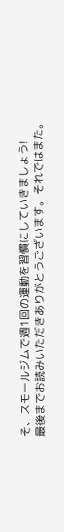そ、スモールジムで週1回の運動を習慣にしていきましょう!
最後までお読みいただきありがとうございます。それではまた。